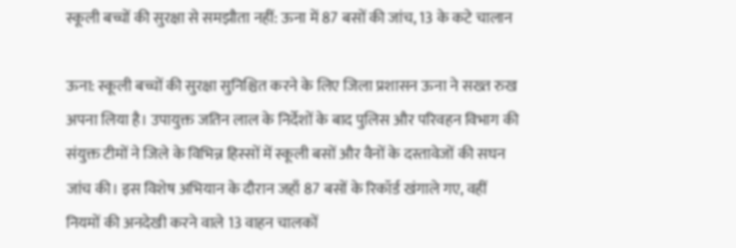स्कूली बच्चों की सुरक्षा से समझौता नहीं: ऊना में 87 बसों की जांच, 13 के कटे चालान

ऊना: स्कूली बच्चों की सुरक्षा सुनिश्चित करने के लिए जिला प्रशासन ऊना ने सख्त रुख अपना लिया है। उपायुक्त जतिन लाल के निर्देशों के बाद पुलिस और परिवहन विभाग की संयुक्त टीमों ने जिले के विभिन्न हिस्सों में स्कूली बसों और वैनों के दस्तावेजों की सघन जांच की। इस विशेष अभियान के दौरान जहाँ 87 बसों के रिकॉर्ड खंगाले गए, वहीं नियमों की अनदेखी करने वाले 13 वाहन चालकों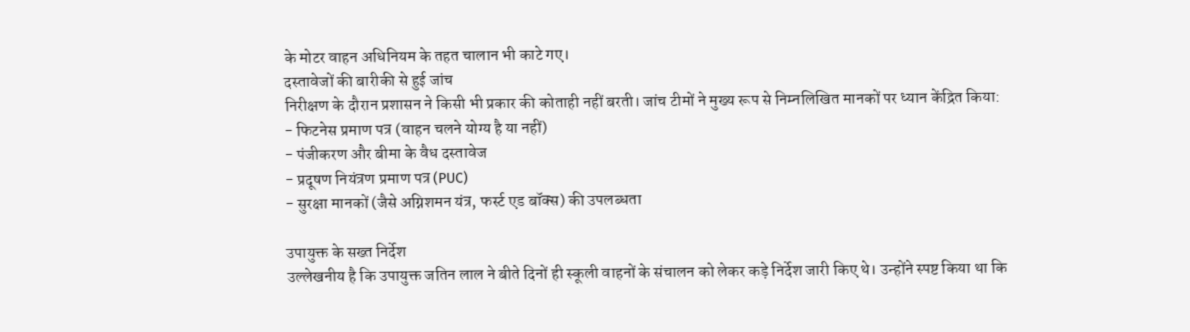के मोटर वाहन अधिनियम के तहत चालान भी काटे गए।
दस्तावेजों की बारीकी से हुई जांच
निरीक्षण के दौरान प्रशासन ने किसी भी प्रकार की कोताही नहीं बरती। जांच टीमों ने मुख्य रूप से निम्नलिखित मानकों पर ध्यान केंद्रित किया:
- फिटनेस प्रमाण पत्र (वाहन चलने योग्य है या नहीं)
- पंजीकरण और बीमा के वैध दस्तावेज
- प्रदूषण नियंत्रण प्रमाण पत्र (PUC)
- सुरक्षा मानकों (जैसे अग्निशमन यंत्र, फर्स्ट एड बॉक्स) की उपलब्धता

उपायुक्त के सख्त निर्देश
उल्लेखनीय है कि उपायुक्त जतिन लाल ने बीते दिनों ही स्कूली वाहनों के संचालन को लेकर कड़े निर्देश जारी किए थे। उन्होंने स्पष्ट किया था कि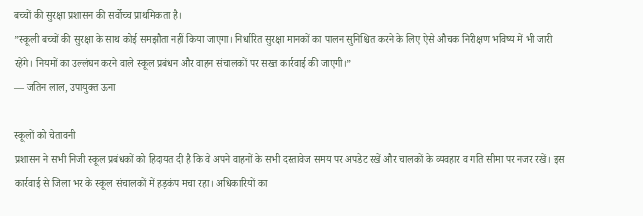बच्चों की सुरक्षा प्रशासन की सर्वोच्च प्राथमिकता है।
”स्कूली बच्चों की सुरक्षा के साथ कोई समझौता नहीं किया जाएगा। निर्धारित सुरक्षा मानकों का पालन सुनिश्चित करने के लिए ऐसे औचक निरीक्षण भविष्य में भी जारी रहेंगे। नियमों का उल्लंघन करने वाले स्कूल प्रबंधन और वाहन संचालकों पर सख्त कार्रवाई की जाएगी।”
— जतिन लाल, उपायुक्त ऊना

स्कूलों को चेतावनी
प्रशासन ने सभी निजी स्कूल प्रबंधकों को हिदायत दी है कि वे अपने वाहनों के सभी दस्तावेज समय पर अपडेट रखें और चालकों के व्यवहार व गति सीमा पर नजर रखें। इस कार्रवाई से जिला भर के स्कूल संचालकों में हड़कंप मचा रहा। अधिकारियों का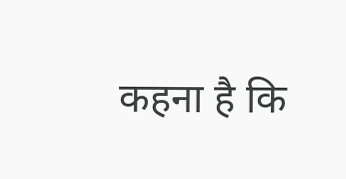कहना है कि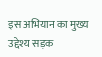इस अभियान का मुख्य उद्देश्य सड़क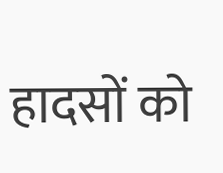हादसों को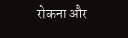रोकना और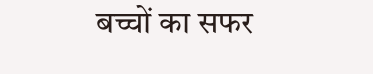बच्चों का सफर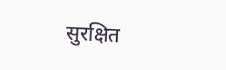सुरक्षित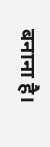बनाना है।